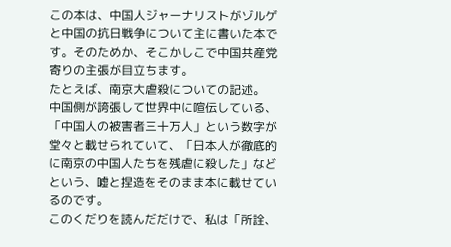この本は、中国人ジャーナリストがゾルゲと中国の抗日戦争について主に書いた本です。そのためか、そこかしこで中国共産党寄りの主張が目立ちます。
たとえば、南京大虐殺についての記述。
中国側が誇張して世界中に喧伝している、「中国人の被害者三十万人」という数字が堂々と載せられていて、「日本人が徹底的に南京の中国人たちを残虐に殺した」などという、嘘と捏造をそのまま本に載せているのです。
このくだりを読んだだけで、私は「所詮、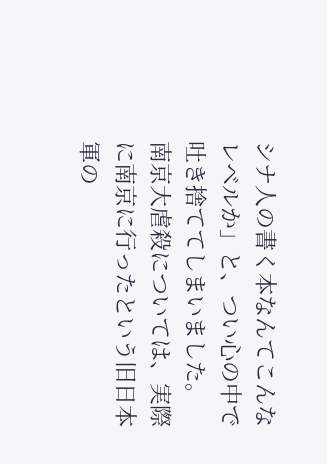シナ人の書く本なんてこんなレベルか」と、つい心の中で吐き捨ててしまいました。
南京大虐殺については、実際に南京に行ったという旧日本軍の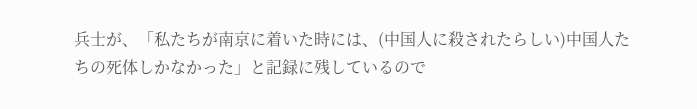兵士が、「私たちが南京に着いた時には、(中国人に殺されたらしい)中国人たちの死体しかなかった」と記録に残しているので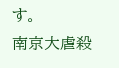す。
南京大虐殺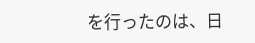を行ったのは、日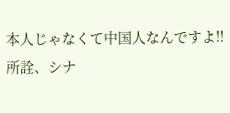本人じゃなくて中国人なんですよ!!
所詮、シナ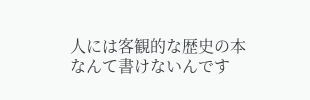人には客観的な歴史の本なんて書けないんです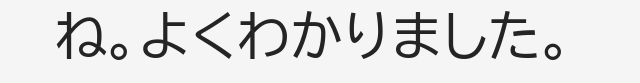ね。よくわかりました。